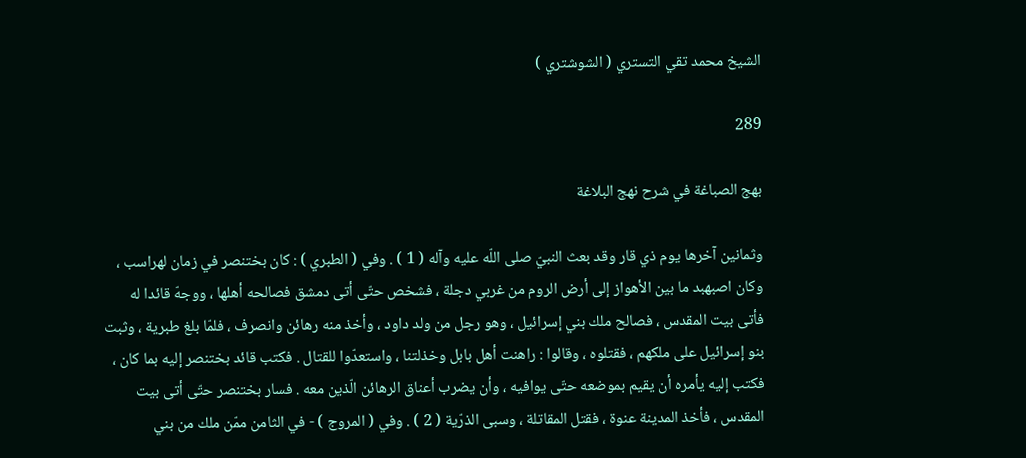الشيخ محمد تقي التستري ( الشوشتري )

289

بهج الصباغة في شرح نهج البلاغة

وثمانين آخرها يوم ذي قار وقد بعث النبيّ صلى اللّه عليه وآله ( 1 ) . وفي ( الطبري ) : كان بختنصر في زمان لهراسب ، وكان اصبهبد ما بين الأهواز إلى أرض الروم من غربي دجلة ، فشخص حتّى أتى دمشق فصالحه أهلها ، ووجهّ قائدا له فأتى بيت المقدس ، فصالح ملك بني إسرائيل ، وهو رجل من ولد داود ، وأخذ منه رهائن وانصرف ، فلمّا بلغ طبرية ، وثبت بنو إسرائيل على ملكهم ، فقتلوه ، وقالوا : راهنت أهل بابل وخذلتنا ، واستعدّوا للقتال . فكتب قائد بختنصر إليه بما كان ، فكتب إليه يأمره أن يقيم بموضعه حتّى يوافيه ، وأن يضرب أعناق الرهائن الّذين معه . فسار بختنصر حتّى أتى بيت المقدس ، فأخذ المدينة عنوة ، فقتل المقاتلة ، وسبى الذرّية ( 2 ) . وفي ( المروج ) - في الثامن ممّن ملك من بني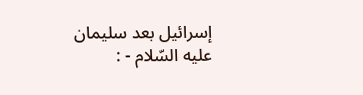إسرائيل بعد سليمان عليه السّلام - :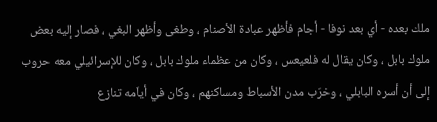ملك بعده - أي بعد نوفا - أجام فأظهر عبادة الأصنام ، وطغى وأظهر البغي ، فصار إليه بعض ملوك بابل ، وكان يقال له فلعيعس ، وكان من عظماء ملوك بابل ، وكان للإسرائيلي معه حروب إلى أن أسره البابلي ، وخرّب مدن الأسباط ومساكنهم ، وكان في أياّمه تنازع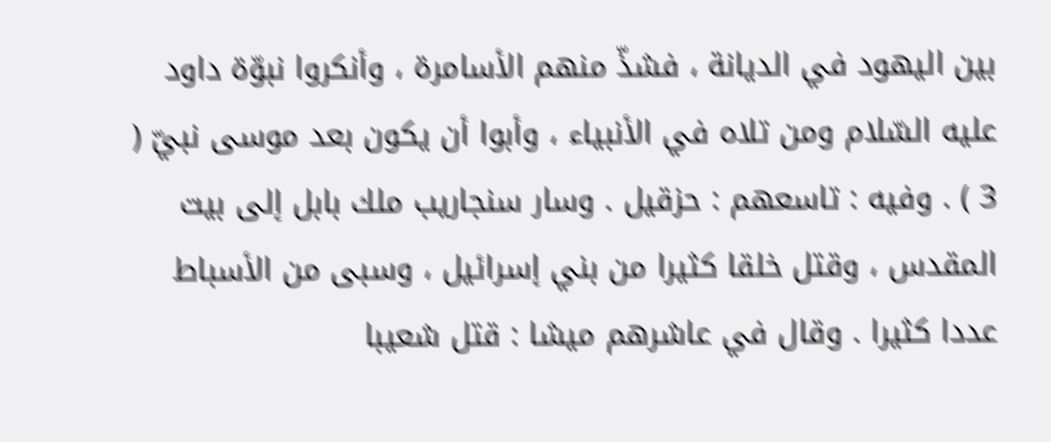بين اليهود في الديانة ، فشذّ منهم الأسامرة ، وأنكروا نبوّة داود عليه السّلام ومن تلاه في الأنبياء ، وأبوا أن يكون بعد موسى نبيّ ( 3 ) . وفيه : تاسعهم : حزقيل . وسار سنجاريب ملك بابل إلى بيت المقدس ، وقتل خلقا كثيرا من بني إسرائيل ، وسبى من الأسباط عددا كثيرا . وقال في عاشرهم ميشا : قتل شعيبا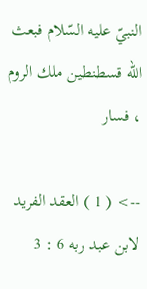النبيّ عليه السّلام فبعث اللّه قسطنطين ملك الروم ، فسار

--> ( 1 ) العقد الفريد لابن عبد ربه 6 : 3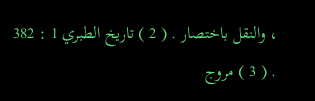، والنقل باختصار . ( 2 ) تاريخ الطبري 1 : 382 . ( 3 ) مروج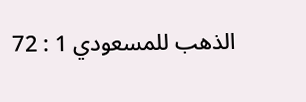الذهب للمسعودي 1 : 72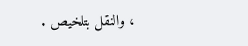، والنقل بتلخيص .